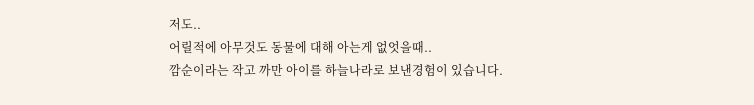저도..
어릴적에 아무것도 동물에 대해 아는게 없엇을때..
깜순이라는 작고 까만 아이를 하늘나라로 보낸경험이 있습니다.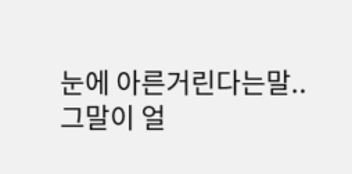눈에 아른거린다는말..
그말이 얼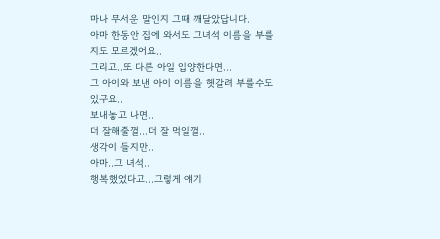마나 무서운 말인지 그때 깨달았답니다.
아마 한동안 집에 와서도 그녀석 이름을 부를지도 모르겠어요..
그리고..또 다른 아일 입양한다면...
그 아이와 보낸 아이 이름을 헷갈려 부를수도 있구요..
보내놓고 나면..
더 잘해줄껄...더 잘 먹일껄..
생각이 들지만..
아마..그 녀석..
행복했었다고...그렇게 얘기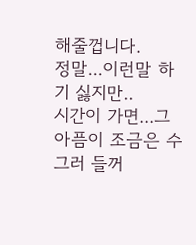해줄껍니다.
정말...이런말 하기 싫지만..
시간이 가면...그 아픔이 조금은 수그러 들꺼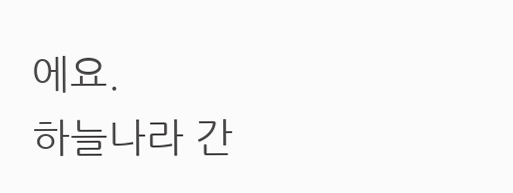에요.
하늘나라 간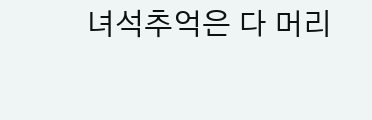녀석추억은 다 머리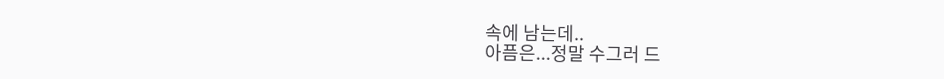속에 남는데..
아픔은...정말 수그러 드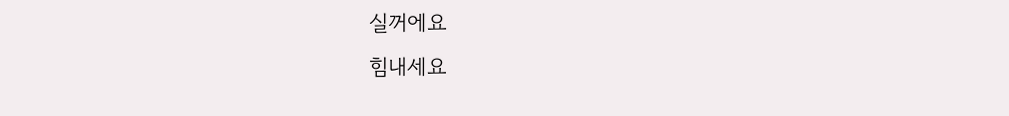실꺼에요
힘내세요